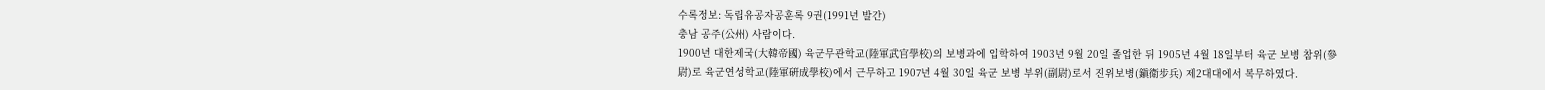수록정보: 독립유공자공훈록 9권(1991년 발간)
충남 공주(公州) 사람이다.
1900년 대한제국(大韓帝國) 육군무관학교(陸軍武官學校)의 보병과에 입학하여 1903년 9월 20일 졸업한 뒤 1905년 4월 18일부터 육군 보병 참위(參尉)로 육군연성학교(陸軍硏成學校)에서 근무하고 1907년 4월 30일 육군 보병 부위(副尉)로서 진위보병(鎭衛步兵) 제2대대에서 복무하였다.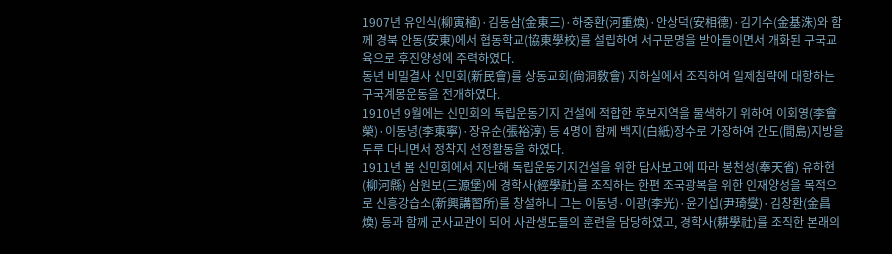1907년 유인식(柳寅植)·김동삼(金東三)·하중환(河重煥)·안상덕(安相德)·김기수(金基洙)와 함께 경북 안동(安東)에서 협동학교(協東學校)를 설립하여 서구문명을 받아들이면서 개화된 구국교육으로 후진양성에 주력하였다.
동년 비밀결사 신민회(新民會)를 상동교회(尙洞敎會) 지하실에서 조직하여 일제침략에 대항하는 구국계몽운동을 전개하였다.
1910년 9월에는 신민회의 독립운동기지 건설에 적합한 후보지역을 물색하기 위하여 이회영(李會榮)·이동녕(李東寧)·장유순(張裕淳) 등 4명이 함께 백지(白紙)장수로 가장하여 간도(間島)지방을 두루 다니면서 정착지 선정활동을 하였다.
1911년 봄 신민회에서 지난해 독립운동기지건설을 위한 답사보고에 따라 봉천성(奉天省) 유하현(柳河縣) 삼원보(三源堡)에 경학사(經學社)를 조직하는 한편 조국광복을 위한 인재양성을 목적으로 신흥강습소(新興講習所)를 창설하니 그는 이동녕·이광(李光)·윤기섭(尹琦燮)·김창환(金昌煥) 등과 함께 군사교관이 되어 사관생도들의 훈련을 담당하였고, 경학사(耕學社)를 조직한 본래의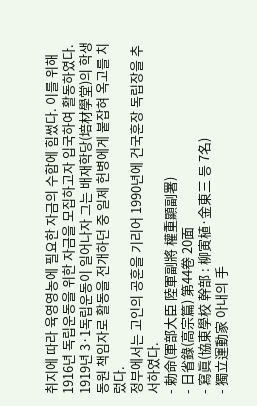취지에 따라 육영영농에 필요한 자금의 수합에 힘썼다. 이를 위해 1916년 독립운동을 위한 자금을 모집하고자 입국하여 활동하였다.
1919년 3·1독립운동이 일어나자 그는 배재학당(培材學堂)의 학생동원 책임자로 활동을 전개하던 중 일제 헌병에게 붙잡혀 옥고를 치렀다.
정부에서는 고인의 공훈을 기리어 1990년에 건국훈장 독립장을 추서하였다.
- 勅命(軍部大臣 陸軍副將 權重顯副署)
- 日省錄(高宗篇) 第44卷 20面
- 寫眞(協東學校 幹部 : 柳寅植·金東三 등 7名)
- 獨立運動家 아내의 手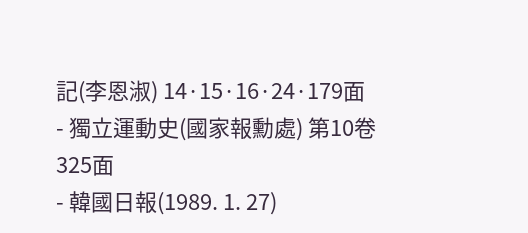記(李恩淑) 14·15·16·24·179面
- 獨立運動史(國家報勳處) 第10卷 325面
- 韓國日報(1989. 1. 27)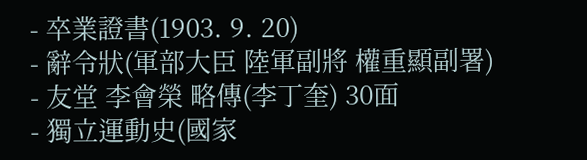- 卒業證書(1903. 9. 20)
- 辭令狀(軍部大臣 陸軍副將 權重顯副署)
- 友堂 李會榮 略傳(李丁奎) 30面
- 獨立運動史(國家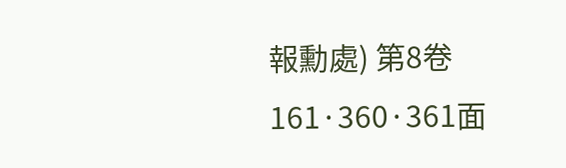報勳處) 第8卷 161·360·361面